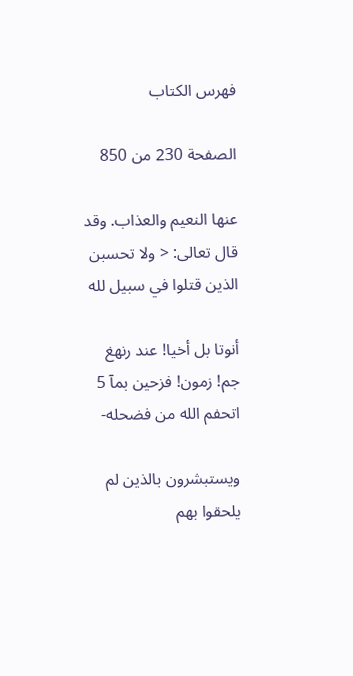فهرس الكتاب

الصفحة 230 من 850

عنها النعيم والعذاب. وقد قال تعالى: < ولا تحسبن الذين قتلوا في سبيل لله

أنوتا بل أخيا! عند رنهغ جم! زمون! فزحين بمآ 5 اتحفم الله من فضحله-

ويستبشرون بالذين لم يلحقوا بهم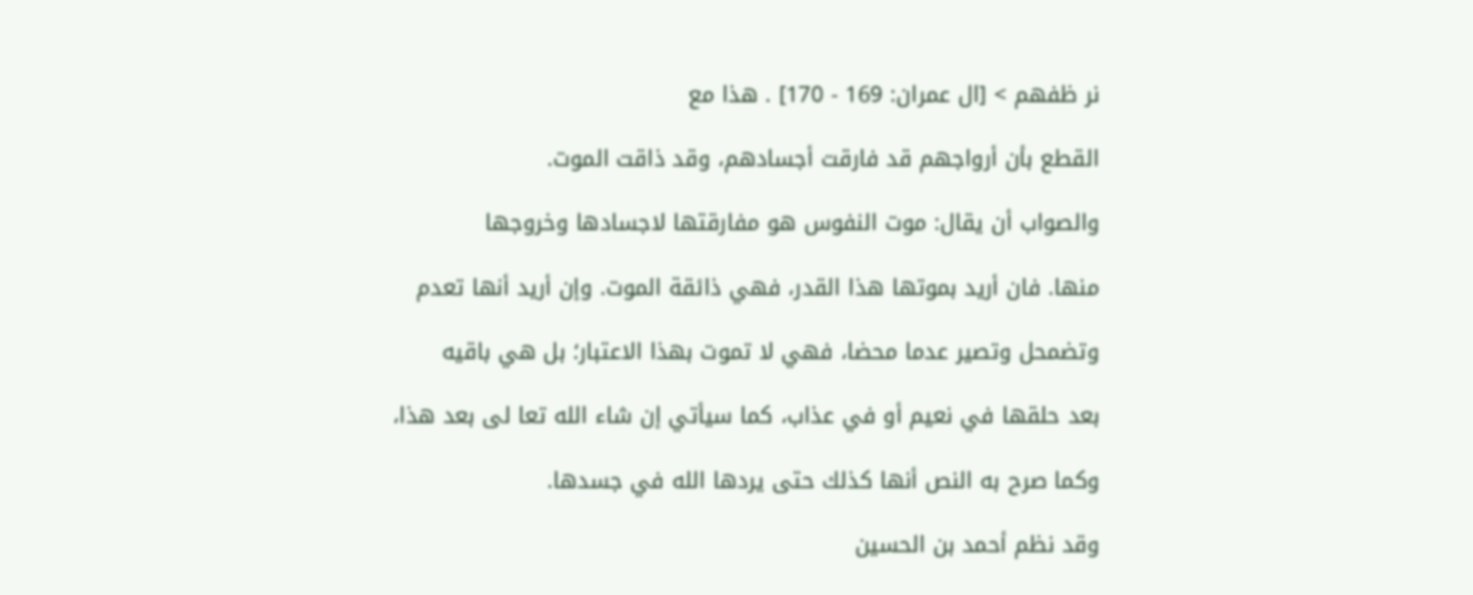نر ظفهم > [ال عمران: 169 - 170] . هذا مع

القطع بأن أرواجهم قد فارقت أجسادهم، وقد ذاقت الموت.

والصواب أن يقال: موت النفوس هو مفارقتها لاجسادها وخروجها

منها. فان أريد بموتها هذا القدر، فهي ذائقة الموت. وإن أريد أنها تعدم

وتضمحل وتصير عدما محضا، فهي لا تموت بهذا الاعتبار؛ بل هي باقيه

بعد حلقها في نعيم أو في عذاب، كما سيأتي إن شاء الله تعا لى بعد هذا،

وكما صرح به النص أنها كذلك حتى يردها الله في جسدها.

وقد نظم أحمد بن الحسين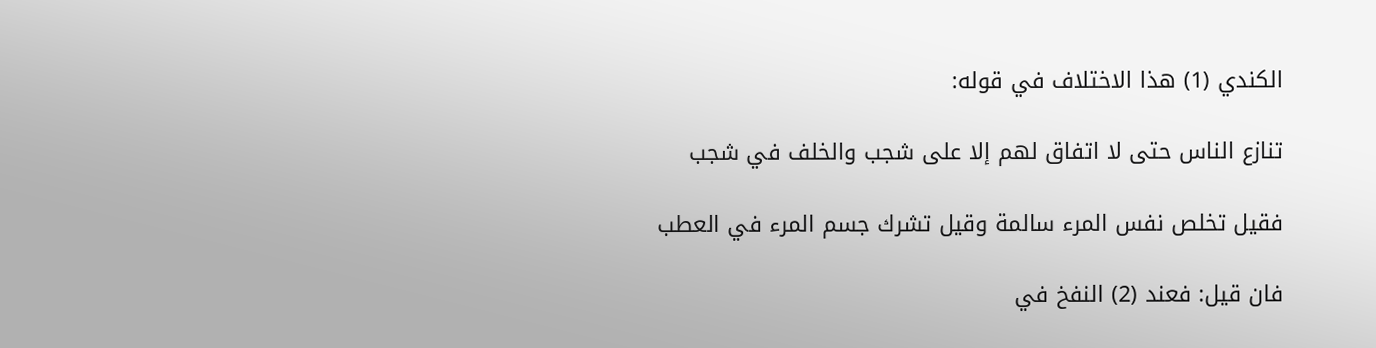الكندي (1) هذا الاختلاف في قوله:

تنازع الناس حتى لا اتفاق لهم إلا على شجب والخلف في شجب

فقيل تخلص نفس المرء سالمة وقيل تشرك جسم المرء في العطب

فان قيل: فعند (2) النفخ في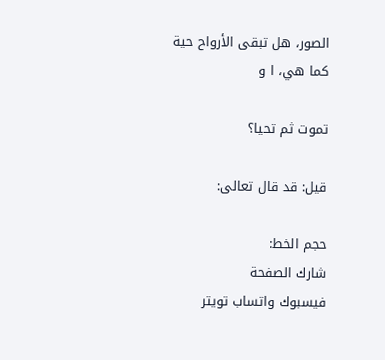الصور، هل تبقى الأرواح حية كما هي، ا و

تموت ثم تحيا؟

قيل: قد قال تعالى:

حجم الخط:
شارك الصفحة
فيسبوك واتساب تويتر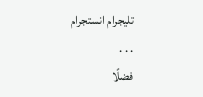تليجرام انستجرام
. . .
فضلًا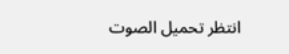انتظر تحميل الصوت